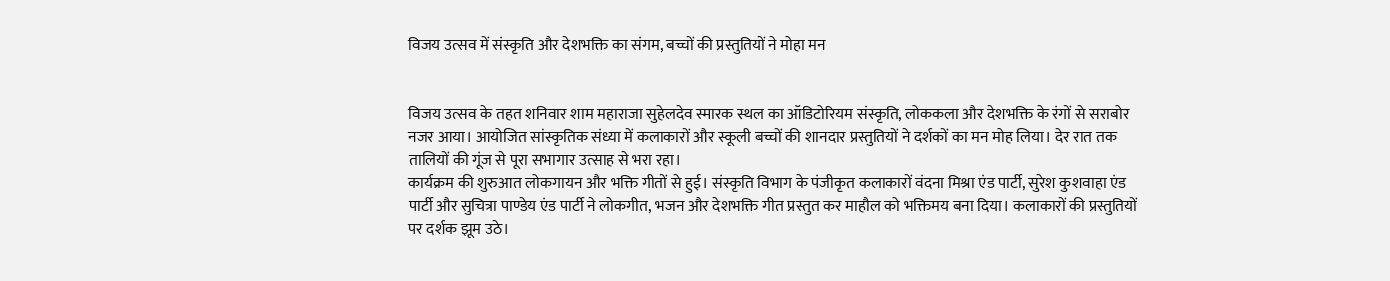विजय उत्सव में संस्कृति और देशभक्ति का संगम, बच्चों की प्रस्तुतियों ने मोहा मन


विजय उत्सव के तहत शनिवार शाम महाराजा सुहेलदेव स्मारक स्थल का ऑडिटोरियम संस्कृति, लोककला और देशभक्ति के रंगों से सराबोर नजर आया। आयोजित सांस्कृतिक संध्या में कलाकारों और स्कूली बच्चों की शानदार प्रस्तुतियों ने दर्शकों का मन मोह लिया। देर रात तक तालियों की गूंज से पूरा सभागार उत्साह से भरा रहा।
कार्यक्रम की शुरुआत लोकगायन और भक्ति गीतों से हुई। संस्कृति विभाग के पंजीकृत कलाकारों वंदना मिश्रा एंड पार्टी, सुरेश कुशवाहा एंड पार्टी और सुचित्रा पाण्डेय एंड पार्टी ने लोकगीत, भजन और देशभक्ति गीत प्रस्तुत कर माहौल को भक्तिमय बना दिया। कलाकारों की प्रस्तुतियों पर दर्शक झूम उठे।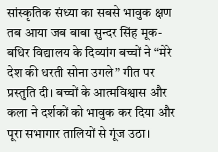सांस्कृतिक संध्या का सबसे भावुक क्षण तब आया जब बाबा सुन्दर सिंह मूक-बधिर विद्यालय के दिव्यांग बच्चों ने “मेरे देश की धरती सोना उगले” गीत पर प्रस्तुति दी। बच्चों के आत्मविश्वास और कला ने दर्शकों को भावुक कर दिया और पूरा सभागार तालियों से गूंज उठा।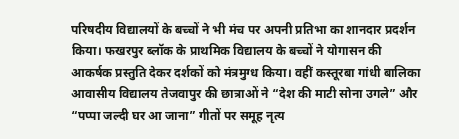परिषदीय विद्यालयों के बच्चों ने भी मंच पर अपनी प्रतिभा का शानदार प्रदर्शन किया। फखरपुर ब्लॉक के प्राथमिक विद्यालय के बच्चों ने योगासन की आकर्षक प्रस्तुति देकर दर्शकों को मंत्रमुग्ध किया। वहीं कस्तूरबा गांधी बालिका आवासीय विद्यालय तेजवापुर की छात्राओं ने “देश की माटी सोना उगले” और “पप्पा जल्दी घर आ जाना” गीतों पर समूह नृत्य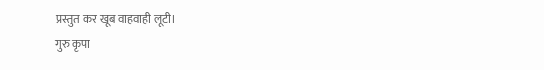प्रस्तुत कर खूब वाहवाही लूटी।
गुरु कृपा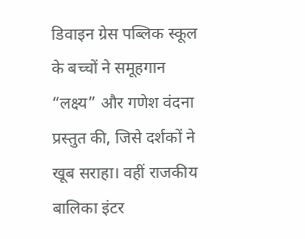डिवाइन ग्रेस पब्लिक स्कूल के बच्चों ने समूहगान “लक्ष्य” और गणेश वंदना प्रस्तुत की, जिसे दर्शकों ने खूब सराहा। वहीं राजकीय बालिका इंटर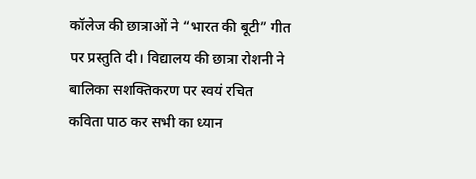कॉलेज की छात्राओं ने “भारत की बूटी” गीत पर प्रस्तुति दी। विद्यालय की छात्रा रोशनी ने बालिका सशक्तिकरण पर स्वयं रचित कविता पाठ कर सभी का ध्यान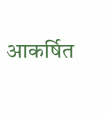आकर्षित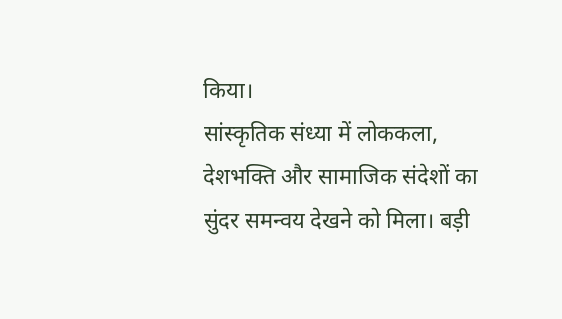किया।
सांस्कृतिक संध्या में लोककला, देशभक्ति और सामाजिक संदेशों का सुंदर समन्वय देखने को मिला। बड़ी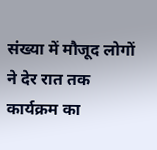संख्या में मौजूद लोगों ने देर रात तक कार्यक्रम का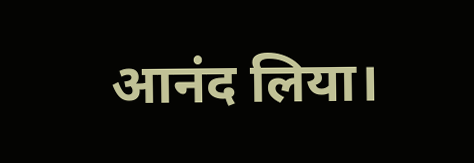आनंद लिया।